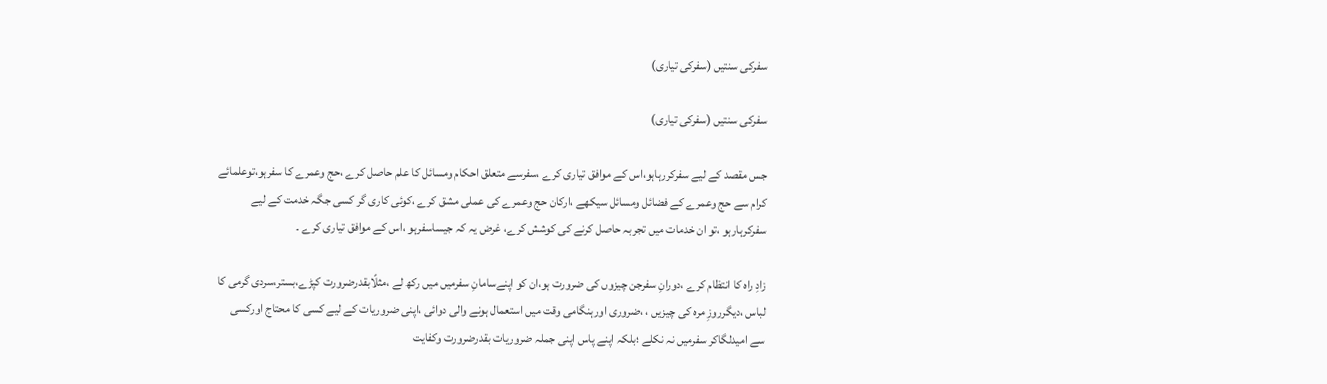سفرکی سنتیں (سفرکی تیاری)

سفرکی سنتیں (سفرکی تیاری)

جس مقصد کے لیے سفرکررہاہو،اس کے موافق تیاری کرے ،سفرسے متعلق احکام ومسائل کا علم حاصل کرے ،حج وعمرے کا سفرہو،توعلمائے کرام سے حج وعمرے کے فضائل ومسائل سیکھے ،ارکان حج وعمرے کی عملی مشق کرے ،کوئی کاری گر کسی جگہ خدمت کے لیے سفرکرہارہو ،تو ان خدمات میں تجربہ حاصل کرنے کی کوشش کرے، غرض یہ کہ جیساسفرہو ،اس کے موافق تیاری کرے ۔

زادِ راہ کا انتظام کرے ،دورانِ سفرجن چیزوں کی ضرورت ہو،ان کو اپنےسامانِ سفرمیں میں رکھ لے ،مثلًابقدرضرورت کپڑے،بستر،سردی گرمی کا لباس ،دیگرروزِ مرہ کی چیزیں ، ،ضروری اورہنگامی وقت میں استعمال ہونے والی دوائی ،اپنی ضروریات کے لیے کسی کا محتاج اورکسی سے امیدلگاکر سفرمیں نہ نکلے ؛بلکہ اپنے پاس اپنی جملہ ضروریات بقدرضرورت وکفایت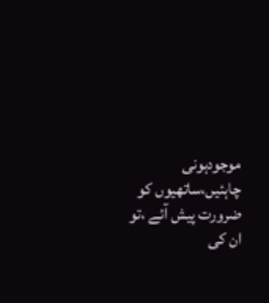موجودہونی چاہئیں،ساتھیوں کو ضرورت پیش آئے ،تو ان کی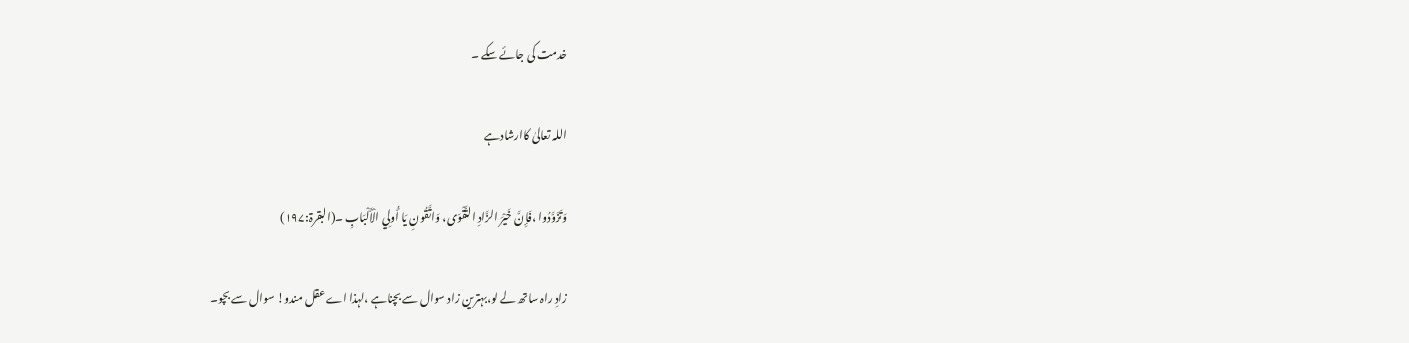خدمت کی جائے سکے ۔

اللہ تعالیٰ کاارشادہے

وَتَزَوَّدُوا ،فَإِنَّ خَيْرَ الزَّادِ التَّقْوَى، وَاتَّقُونِ يَا أُولِي الْأَلْبَابِ ۔(البقرۃ:۱۹۷)

زادِ راہ ساتھ لے لو،بہترین زاد سوال سے بچناہے ،لہذا اے عقل مندو! سوال سے بچو۔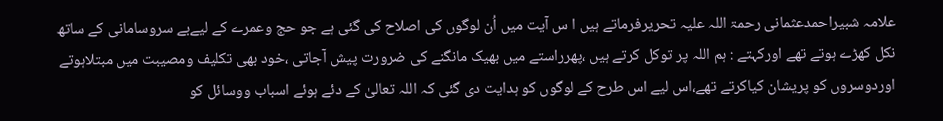علامہ شبیراحمدعثمانی رحمۃ اللہ علیہ تحریرفرماتے ہیں ا س آیت میں اُن لوگوں کی اصلاح کی گئی ہے جو حج وعمرے کے لیےبے سروسامانی کے ساتھ نکل کھڑے ہوتے تھے اورکہتے : ہم اللہ پر توکل کرتے ہیں ،پھرراستے میں بھیک مانگنے کی ضرورت پیش آجاتی ،خود بھی تکلیف ومصیبت میں مبتلاہوتے اوردوسروں کو پریشان کیاکرتے تھے،اس لیے اس طرح کے لوگوں کو ہدایت دی گئی کہ اللہ تعالیٰ کے دئے ہوئے اسباب ووسائل کو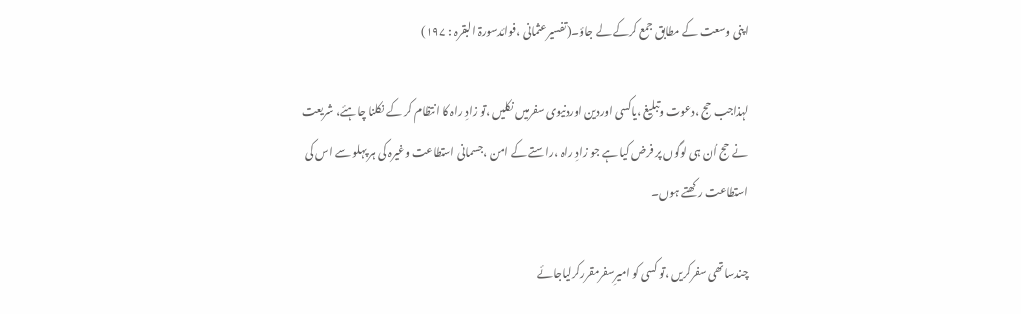اپنی وسعت کے مطابق جمع کرکے لے جاؤ۔(تفسیرعثمانی ،فوائدسورۃ البقرہ : ۱۹۷)

لہذاجب حج ،دعوت وتبلیغ ،یاکسی اوردین اوردنیوی سفرمیں نکلیں ،تو زادِ راہ کا انتظام کر کے نکلنا چاہئے، شریعت نے حج اُن ہی لوگوں پر فرض کیا ہے جو زادِ راہ ،راستے کے امن ،جسمانی استطاعت وغیرہ کی ہر پہلو سے اس کی استطاعت رکھتے ہوں۔

چندساتھی سفرکریں ،تو کسی کو امیرِسفرمقررکرلیاجائے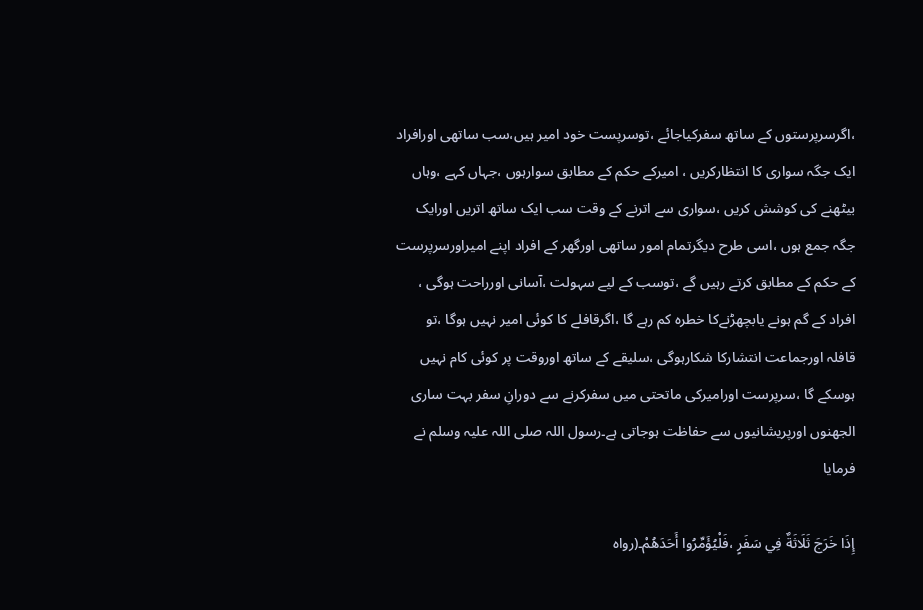،اگرسرپرستوں کے ساتھ سفرکیاجائے ،توسرپست خود امیر ہیں،سب ساتھی اورافراد ایک جگہ سواری کا انتظارکریں ، امیرکے حکم کے مطابق سوارہوں ،جہاں کہے ،وہاں بیٹھنے کی کوشش کریں ،سواری سے اترنے کے وقت سب ایک ساتھ اتریں اورایک جگہ جمع ہوں ،اسی طرح دیگرتمام امور ساتھی اورگھر کے افراد اپنے امیراورسرپرست کے حکم کے مطابق کرتے رہیں گے ،توسب کے لیے سہولت ،آسانی اورراحت ہوگی ، افراد کے گم ہونے یابچھڑنےکا خطرہ کم رہے گا ،اگرقافلے کا کوئی امیر نہیں ہوگا ،تو قافلہ اورجماعت انتشارکا شکارہوگی ،سلیقے کے ساتھ اوروقت پر کوئی کام نہیں ہوسکے گا ،سرپرست اورامیرکی ماتحتی میں سفرکرنے سے دورانِ سفر بہت ساری الجھنوں اورپریشانیوں سے حفاظت ہوجاتی ہے۔رسول اللہ صلی اللہ علیہ وسلم نے فرمایا

إِذَا خَرَجَ ثَلَاثَةٌ فِي سَفَرٍ ،فَلْيُؤَمِّرُوا أَحَدَهُمْ۔(رواہ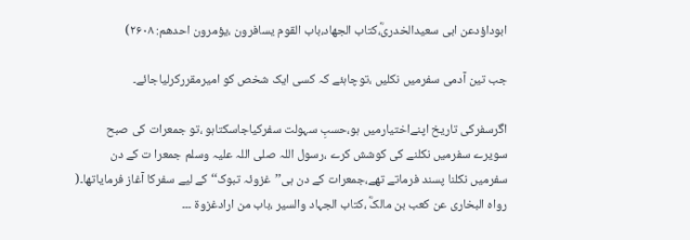ابوداؤدعن ابی سعیدالخدریؓ،کتاب الجھاد،باب القوم یسافرون ،یؤمرون احدھم: ۲۶۰۸)

جب تین آدمی سفرمیں نکلیں ،توچاہئے کہ کسی ایک شخص کو امیرمقررکرلیاجائے۔

اگرسفرکی تاریخ اپنےاختیارمیں ہو،حسبِ سہولت سفرکیاجاسکتاہو ،تو جمعرات کی صبح سویرے سفرمیں نکلنے کی کوشش کرے ،رسول اللہ صلی اللہ علیہ وسلم جمعرا ت کے دن سفرمیں نکلنا پسند فرماتے تھے،جمعرات کے دن ہی’’غزوئہ تبوک‘‘ کے لیے سفرکا آغاز فرمایاتھا۔( رواہ البخاری عن کعب بن مالکؓ ،کتاب الجہاد والسیر ،باب من ارادغزوۃ ۔۔۔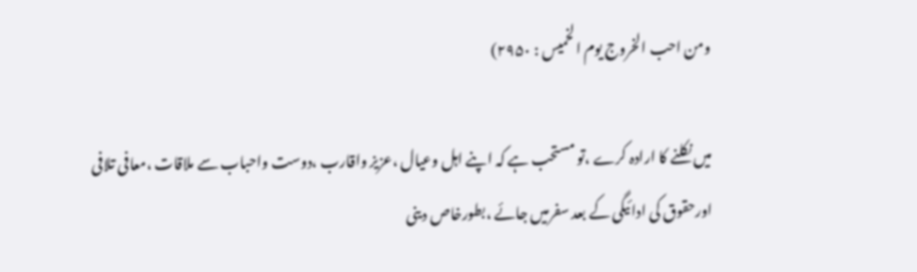ومن احب الخروج یوم الخمیس : ۲۹۵۰)

میں نکلنے کا ارادہ کرے ،تو مستحب ہے کہ اپنے اہل وعیال ،عزیز واقارب ،دوست واحباب سے ملاقات ،معافی تلافی اورحقوق کی ادائیگی کے بعد سفرمیں جائے ،بطورخاص دینی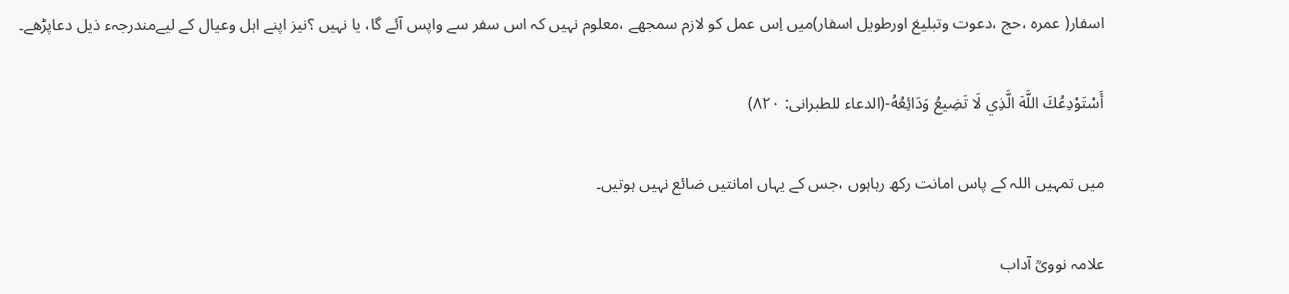اسفار( عمرہ ،حج ،دعوت وتبلیغ اورطویل اسفار)میں اِس عمل کو لازم سمجھے ،معلوم نہیں کہ اس سفر سے واپس آئے گا، یا نہیں ؟نیز اپنے اہل وعیال کے لیےمندرجہء ذیل دعاپڑھے۔

أَسْتَوْدِعُكَ اللَّهَ الَّذِي لَا تَضِيعُ وَدَائِعُهُ-(الدعاء للطبرانی: ۸۲۰)

میں تمہیں اللہ کے پاس امانت رکھ رہاہوں ،جس کے یہاں امانتیں ضائع نہیں ہوتیں۔

علامہ نوویؒ آداب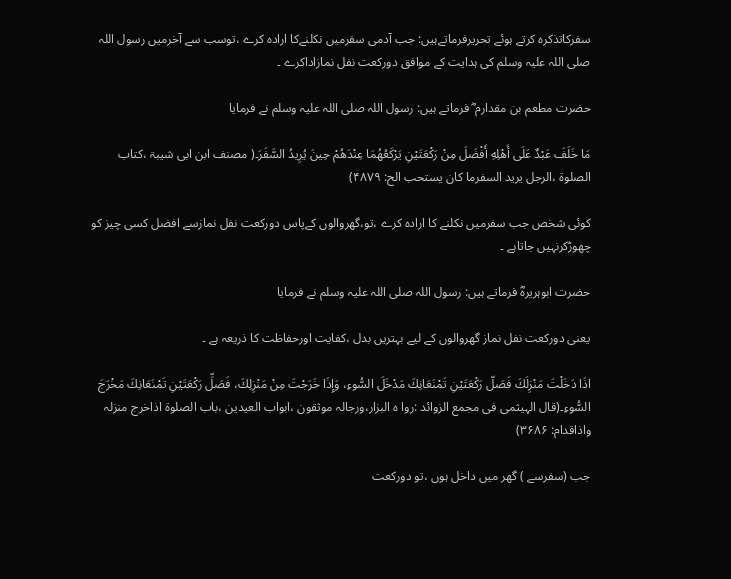سفرکاتذکرہ کرتے ہوئے تحریرفرماتےہیں: جب آدمی سفرمیں نکلنےکا ارادہ کرے ،توسب سے آخرمیں رسول اللہ صلی اللہ علیہ وسلم کی ہدایت کے موافق دورکعت نفل نمازاداکرے ۔

حضرت مطعم بن مقدارم ؓ فرماتے ہیں: رسول اللہ صلی اللہ علیہ وسلم نے فرمایا

مَا خَلَفَ عَبْدٌ عَلَى أَهْلِهِ أَفْضَلَ مِنْ رَكْعَتَيْنِ يَرْكَعُهُمَا عِنْدَهُمْ حِينَ يُرِيدُ السَّفَرَ۔( مصنف ابن ابی شیبۃ ،کتاب الصلوۃ ،الرجل یرید السفرما کان یستحب الح: ۴۸۷۹)

کوئی شخص جب سفرمیں نکلنے کا ارادہ کرے ،تو،گھروالوں کےپاس دورکعت نفل نمازسے افضل کسی چیز کو چھوڑکرنہیں جاتاہے ۔

حضرت ابوہریرہؓ فرماتے ہیں: رسول اللہ صلی اللہ علیہ وسلم نے فرمایا

یعنی دورکعت نفل نماز گھروالوں کے لیے بہتریں بدل ،کفایت اورحفاظت کا ذریعہ ہے ۔

اذَا دَخَلْتَ مَنْزِلَكَ فَصَلّ رَكْعَتَيْنِ تَمْنَعَانِكَ مَدْخَلَ السُّوءِ، وَإِذَا خَرَجْتَ مِنْ مَنْزِلِكَ، فَصَلِّ رَكْعَتَيْنِ تَمْنَعَانِكَ مَخْرَجَ السُّوءِ۔(قال الہیثمی فی مجمع الزوائد :روا ہ البزار،ورجالہ موثقون ،ابواب العیدین ،باب الصلوۃ اذاخرج منزلہ واذاقدام: ۳۶۸۶)

جب (سفرسے ) گھر میں داخل ہوں ،تو دورکعت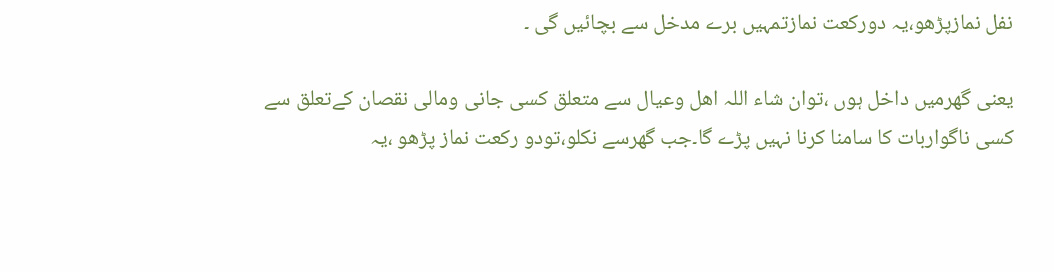نفل نمازپڑھو،یہ دورکعت نمازتمہیں برے مدخل سے بچائیں گی ۔

یعنی گھرمیں داخل ہوں ،توان شاء اللہ اھل وعیال سے متعلق کسی جانی ومالی نقصان کےتعلق سے کسی ناگواربات کا سامنا کرنا نہیں پڑے گا۔جب گھرسے نکلو،تودو رکعت نماز پڑھو ،یہ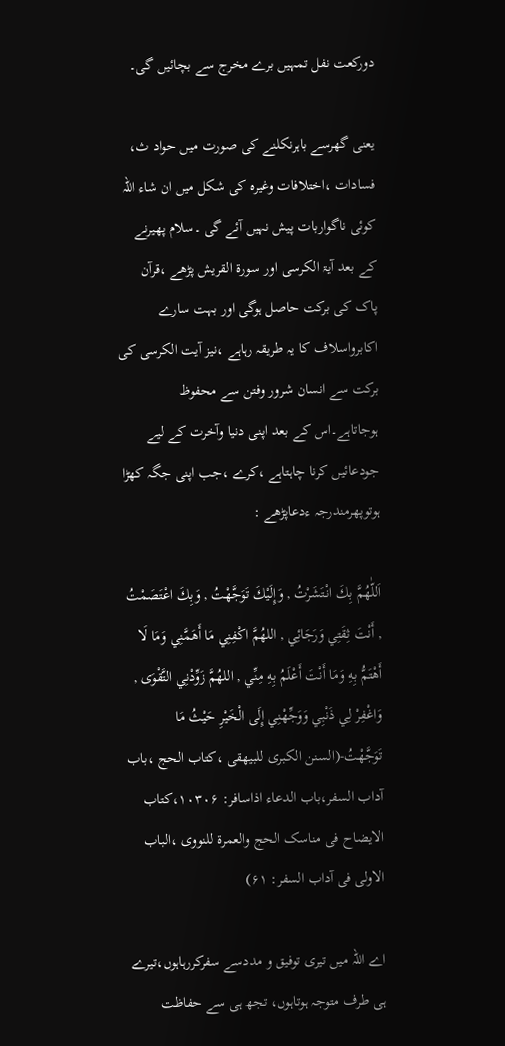دورکعت نفل تمہیں برے مخرج سے بچائیں گی۔

یعنی گھرسے باہرنکلنے کی صورت میں حواد ث، فسادات ،اختلافات وغیرہ کی شکل میں ان شاء اللہ کوئی ناگواربات پیش نہیں آئے گی ۔سلام پھیرنے کے بعد آیۃ الکرسی اور سورۃ القریش پڑھے ،قرآن پاک کی برکت حاصل ہوگی اور بہت سارے اکابرواسلاف کا یہ طریقہ رہاہے ،نیز آیت الکرسی کی برکت سے انسان شرور وفتن سے محفوظ ہوجاتاہے۔اس کے بعد اپنی دنیا وآخرت کے لیے جودعائیں کرنا چاہتاہے ،کرے ،جب اپنی جگہ کھڑا ہوتوپھرمندرجہ ءدعاپڑھے :

اَللّٰهُمَّ بِكَ انْتَشَرْتُ , وَإِلَيْكَ تَوَجَّهْتُ , وَبِكَ اعْتَصَمْتُ , أَنْتَ ثِقَتِي وَرَجَائِي , اللهُمَّ اكْفِنِي مَا أَهَمَّنِي وَمَا لَا أَهْتَمُّ بِهِ وَمَا أَنْتَ أَعْلَمُ بِهِ مِنِّي , اللهُمَّ زَوِّدْنِي التَّقْوَى , وَاغْفِرْ لِي ذَنْبِي وَوَجِّهْنِي إِلَى الْخَيْرِ حَيْثُ مَا تَوَجَّهْتُ-(السنن الکبری للبیھقی ،کتاب الحج ،باب آداب السفر،باب الدعاء اذاسافر: ۱۰۳۰۶،کتاب الایضاح فی مناسک الحج والعمرۃ للنووی ،الباب الاولی فی آداب السفر: ۶۱)

اے اللہ میں تیری توفیق و مددسے سفرکررہاہوں،تیرے ہی طرف متوجہ ہوتاہوں، تجھ ہی سے حفاظت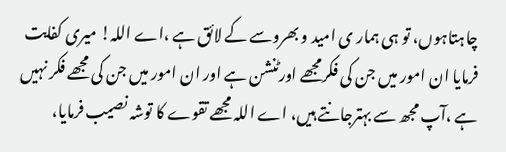چاہتاہوں، تو ہی ہمار ی امید و بھروسے کے لائق ہے ،اے اللہ! میری کفایت فرمایا ان امور میں جن کی فکرمجھے اورٹنشن ہے اور ان امور میں جن کی مجھے فکر نہیں ہے ،آپ مجھ سے بہترجانتے ہیں، اے اللہ مجھے تقوے کا توشہ نصیب فرمایا،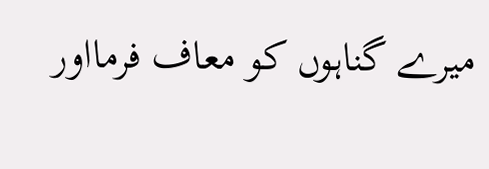میرے گناہوں کو معاف فرمااور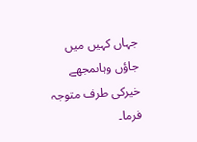جہاں کہیں میں جاؤں وہاںمجھے خیرکی طرف متوجہ فرما۔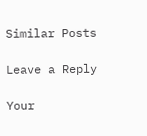Similar Posts

Leave a Reply

Your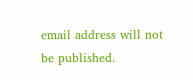email address will not be published.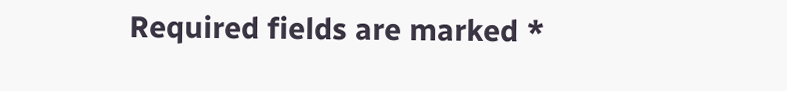Required fields are marked *